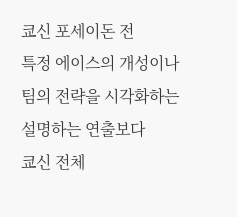쿄신 포세이돈 전
특정 에이스의 개성이나
팀의 전략을 시각화하는 설명하는 연출보다
쿄신 전체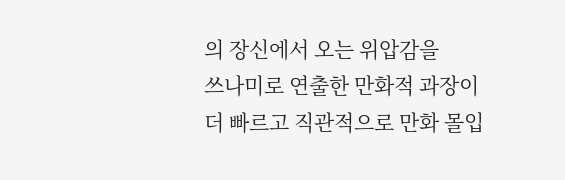의 장신에서 오는 위압감을
쓰나미로 연출한 만화적 과장이
더 빠르고 직관적으로 만화 몰입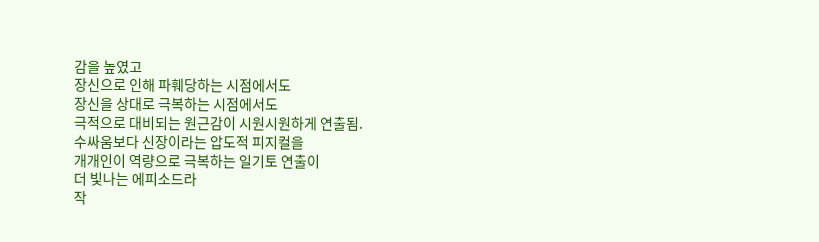감을 높였고
장신으로 인해 파훼당하는 시점에서도
장신을 상대로 극복하는 시점에서도
극적으로 대비되는 원근감이 시원시원하게 연출됨.
수싸움보다 신장이라는 압도적 피지컬을
개개인이 역량으로 극복하는 일기토 연출이
더 빛나는 에피소드라
작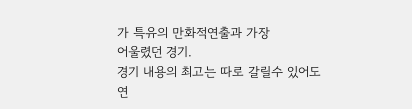가 특유의 만화적연출과 가장
어울렸던 경기.
경기 내용의 최고는 따로 갈릴수 있어도
연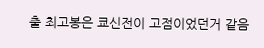출 최고봉은 쿄신전이 고점이었던거 같음